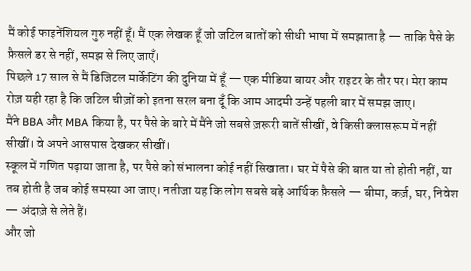मैं कोई फाइनेंशियल गुरु नहीं हूँ। मैं एक लेखक हूँ जो जटिल बातों को सीधी भाषा में समझाता है — ताकि पैसे के फ़ैसले डर से नहीं, समझ से लिए जाएँ।
पिछले 17 साल से मैं डिजिटल मार्केटिंग की दुनिया में हूँ — एक मीडिया बायर और राइटर के तौर पर। मेरा काम रोज़ यही रहा है कि जटिल चीज़ों को इतना सरल बना दूँ कि आम आदमी उन्हें पहली बार में समझ जाए।
मैंने BBA और MBA किया है, पर पैसे के बारे में मैंने जो सबसे ज़रूरी बातें सीखीं, वे किसी क्लासरूम में नहीं सीखीं। वे अपने आसपास देखकर सीखीं।
स्कूल में गणित पढ़ाया जाता है, पर पैसे को संभालना कोई नहीं सिखाता। घर में पैसे की बात या तो होती नहीं, या तब होती है जब कोई समस्या आ जाए। नतीजा यह कि लोग सबसे बड़े आर्थिक फ़ैसले — बीमा, कर्ज़, घर, निवेश — अंदाज़े से लेते हैं।
और जो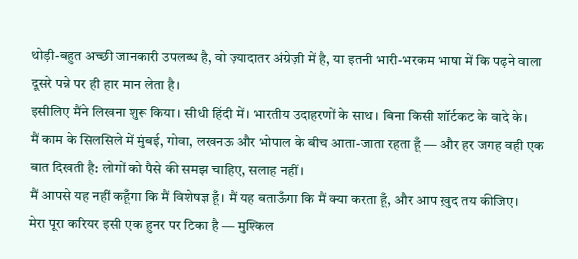थोड़ी-बहुत अच्छी जानकारी उपलब्ध है, वो ज़्यादातर अंग्रेज़ी में है, या इतनी भारी-भरकम भाषा में कि पढ़ने वाला दूसरे पन्ने पर ही हार मान लेता है।
इसीलिए मैंने लिखना शुरू किया। सीधी हिंदी में। भारतीय उदाहरणों के साथ। बिना किसी शॉर्टकट के वादे के।
मैं काम के सिलसिले में मुंबई, गोवा, लखनऊ और भोपाल के बीच आता-जाता रहता हूँ — और हर जगह वही एक बात दिखती है: लोगों को पैसे की समझ चाहिए, सलाह नहीं।
मैं आपसे यह नहीं कहूँगा कि मैं विशेषज्ञ हूँ। मैं यह बताऊँगा कि मैं क्या करता हूँ, और आप ख़ुद तय कीजिए।
मेरा पूरा करियर इसी एक हुनर पर टिका है — मुश्किल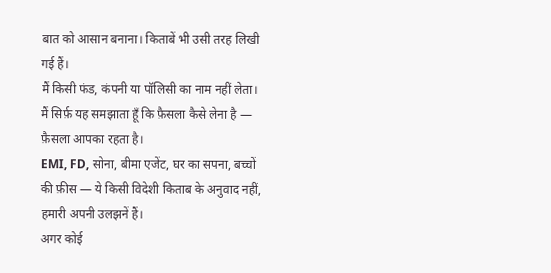बात को आसान बनाना। किताबें भी उसी तरह लिखी गई हैं।
मैं किसी फंड, कंपनी या पॉलिसी का नाम नहीं लेता। मैं सिर्फ़ यह समझाता हूँ कि फ़ैसला कैसे लेना है — फ़ैसला आपका रहता है।
EMI, FD, सोना, बीमा एजेंट, घर का सपना, बच्चों की फ़ीस — ये किसी विदेशी किताब के अनुवाद नहीं, हमारी अपनी उलझनें हैं।
अगर कोई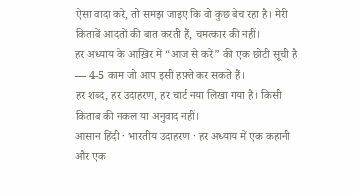ऐसा वादा करे, तो समझ जाइए कि वो कुछ बेच रहा है। मेरी किताबें आदतों की बात करती हैं, चमत्कार की नहीं।
हर अध्याय के आख़िर में “आज से करें” की एक छोटी सूची है — 4-5 काम जो आप इसी हफ़्ते कर सकते हैं।
हर शब्द, हर उदाहरण, हर चार्ट नया लिखा गया है। किसी किताब की नकल या अनुवाद नहीं।
आसान हिंदी · भारतीय उदाहरण · हर अध्याय में एक कहानी और एक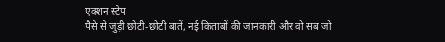एक्शन स्टेप
पैसे से जुड़ी छोटी-छोटी बातें, नई किताबों की जानकारी और वो सब जो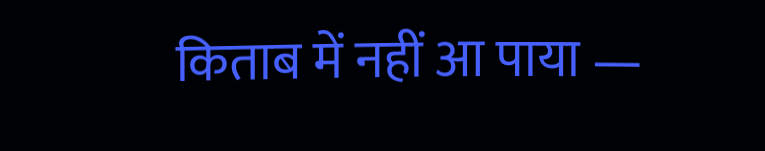किताब में नहीं आ पाया —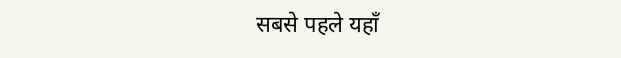सबसे पहले यहाँ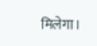मिलेगा।